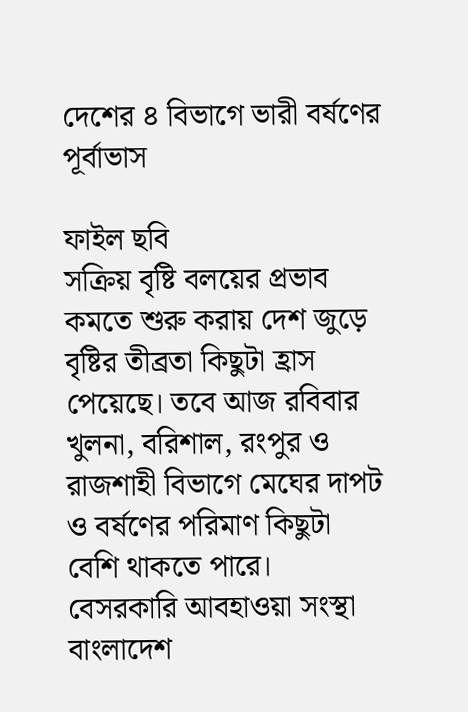দেশের ৪ বিভাগে ভারী বর্ষণের পূর্বাভাস

ফাইল ছবি
সক্রিয় বৃষ্টি বলয়ের প্রভাব কমতে শুরু করায় দেশ জুড়ে বৃষ্টির তীব্রতা কিছুটা হ্রাস পেয়েছে। তবে আজ রবিবার খুলনা, বরিশাল, রংপুর ও রাজশাহী বিভাগে মেঘের দাপট ও বর্ষণের পরিমাণ কিছুটা বেশি থাকতে পারে।
বেসরকারি আবহাওয়া সংস্থা বাংলাদেশ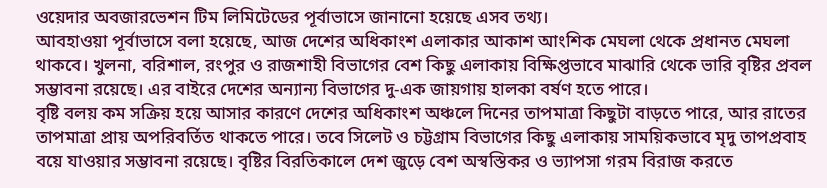ওয়েদার অবজারভেশন টিম লিমিটেডের পূর্বাভাসে জানানো হয়েছে এসব তথ্য।
আবহাওয়া পূর্বাভাসে বলা হয়েছে, আজ দেশের অধিকাংশ এলাকার আকাশ আংশিক মেঘলা থেকে প্রধানত মেঘলা থাকবে। খুলনা, বরিশাল, রংপুর ও রাজশাহী বিভাগের বেশ কিছু এলাকায় বিক্ষিপ্তভাবে মাঝারি থেকে ভারি বৃষ্টির প্রবল সম্ভাবনা রয়েছে। এর বাইরে দেশের অন্যান্য বিভাগের দু-এক জায়গায় হালকা বর্ষণ হতে পারে।
বৃষ্টি বলয় কম সক্রিয় হয়ে আসার কারণে দেশের অধিকাংশ অঞ্চলে দিনের তাপমাত্রা কিছুটা বাড়তে পারে, আর রাতের তাপমাত্রা প্রায় অপরিবর্তিত থাকতে পারে। তবে সিলেট ও চট্টগ্রাম বিভাগের কিছু এলাকায় সাময়িকভাবে মৃদু তাপপ্রবাহ বয়ে যাওয়ার সম্ভাবনা রয়েছে। বৃষ্টির বিরতিকালে দেশ জুড়ে বেশ অস্বস্তিকর ও ভ্যাপসা গরম বিরাজ করতে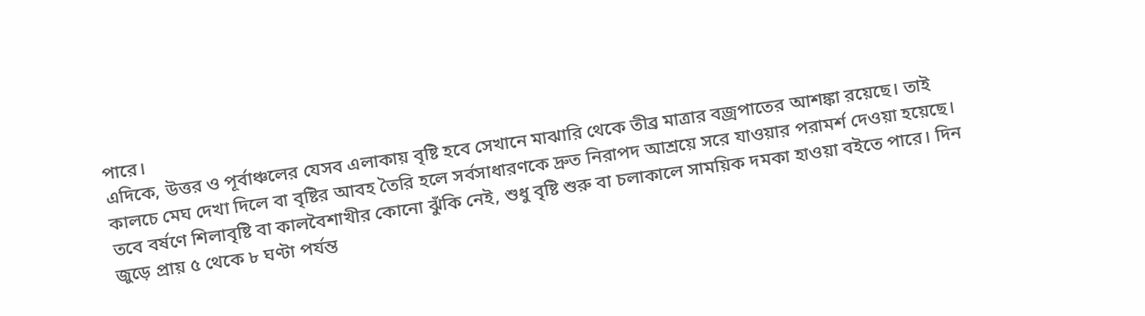পারে।
এদিকে, উত্তর ও পূর্বাঞ্চলের যেসব এলাকায় বৃষ্টি হবে সেখানে মাঝারি থেকে তীব্র মাত্রার বজ্রপাতের আশঙ্কা রয়েছে। তাই কালচে মেঘ দেখা দিলে বা বৃষ্টির আবহ তৈরি হলে সর্বসাধারণকে দ্রুত নিরাপদ আশ্রয়ে সরে যাওয়ার পরামর্শ দেওয়া হয়েছে।
তবে বর্ষণে শিলাবৃষ্টি বা কালবৈশাখীর কোনো ঝুঁকি নেই, শুধু বৃষ্টি শুরু বা চলাকালে সাময়িক দমকা হাওয়া বইতে পারে। দিন জুড়ে প্রায় ৫ থেকে ৮ ঘণ্টা পর্যন্ত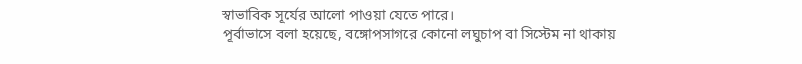স্বাভাবিক সূর্যের আলো পাওয়া যেতে পারে।
পূর্বাভাসে বলা হয়েছে, বঙ্গোপসাগরে কোনো লঘুচাপ বা সিস্টেম না থাকায়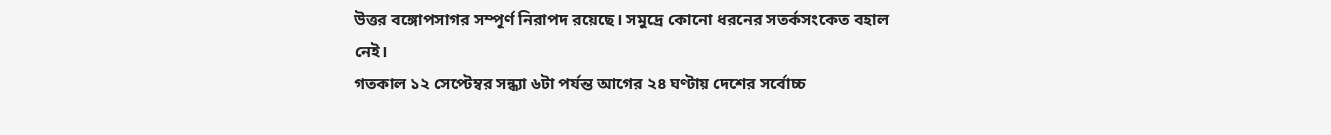উত্তর বঙ্গোপসাগর সম্পূর্ণ নিরাপদ রয়েছে। সমুদ্রে কোনো ধরনের সতর্কসংকেত বহাল নেই।
গতকাল ১২ সেপ্টেম্বর সন্ধ্যা ৬টা পর্যন্ত আগের ২৪ ঘণ্টায় দেশের সর্বোচ্চ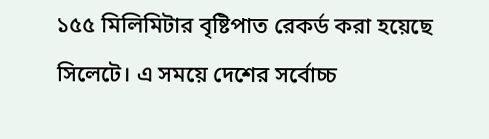১৫৫ মিলিমিটার বৃষ্টিপাত রেকর্ড করা হয়েছে সিলেটে। এ সময়ে দেশের সর্বোচ্চ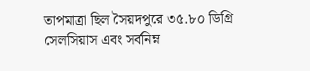তাপমাত্রা ছিল সৈয়দপুরে ৩৫.৮০ ডিগ্রি সেলসিয়াস এবং সর্বনিম্ন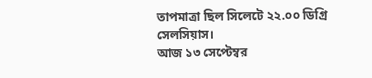তাপমাত্রা ছিল সিলেটে ২২.০০ ডিগ্রি সেলসিয়াস।
আজ ১৩ সেপ্টেম্বর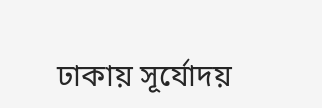ঢাকায় সূর্যোদয়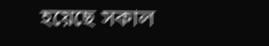হয়েছে সকাল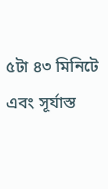৫টা ৪৩ মিনিটে এবং সূর্যাস্ত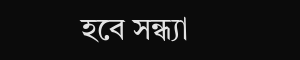হবে সন্ধ্যা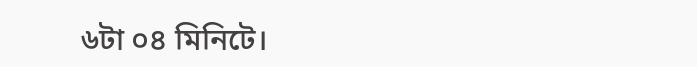৬টা ০৪ মিনিটে।